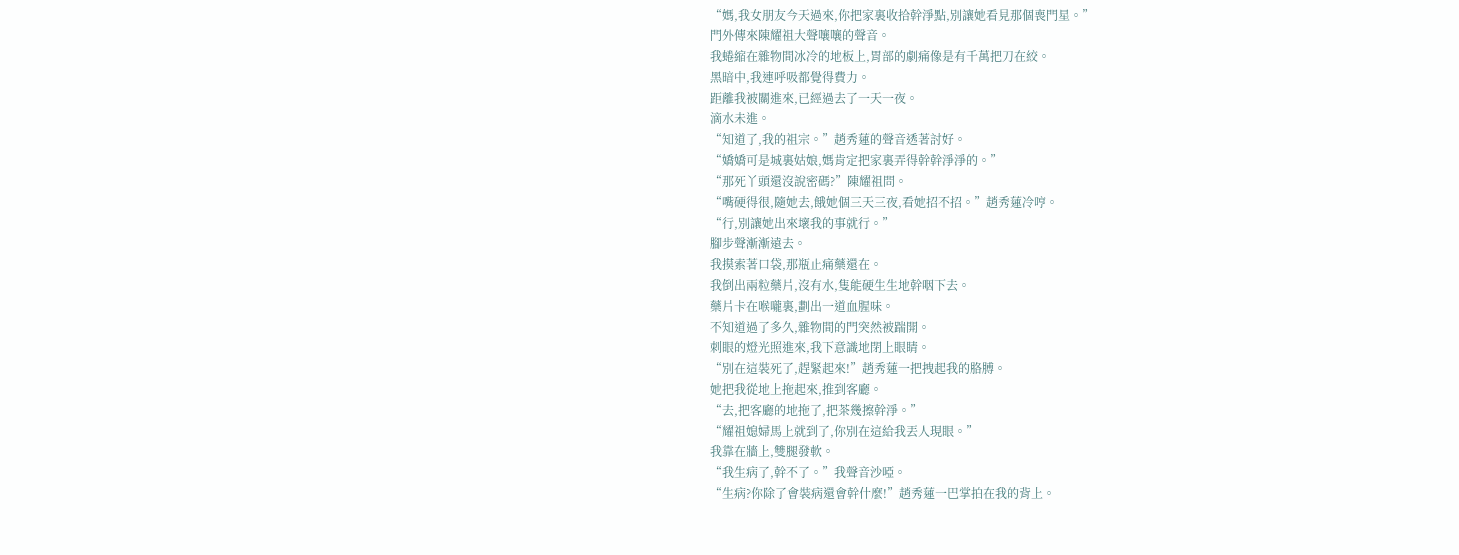“媽,我女朋友今天過來,你把家裏收拾幹淨點,別讓她看見那個喪門星。”
門外傳來陳耀祖大聲嚷嚷的聲音。
我蜷縮在雜物間冰冷的地板上,胃部的劇痛像是有千萬把刀在絞。
黑暗中,我連呼吸都覺得費力。
距離我被關進來,已經過去了一天一夜。
滴水未進。
“知道了,我的祖宗。”趙秀蓮的聲音透著討好。
“嬌嬌可是城裏姑娘,媽肯定把家裏弄得幹幹淨淨的。”
“那死丫頭還沒說密碼?”陳耀祖問。
“嘴硬得很,隨她去,餓她個三天三夜,看她招不招。”趙秀蓮冷哼。
“行,別讓她出來壞我的事就行。”
腳步聲漸漸遠去。
我摸索著口袋,那瓶止痛藥還在。
我倒出兩粒藥片,沒有水,隻能硬生生地幹咽下去。
藥片卡在喉嚨裏,劃出一道血腥味。
不知道過了多久,雜物間的門突然被踹開。
刺眼的燈光照進來,我下意識地閉上眼睛。
“別在這裝死了,趕緊起來!”趙秀蓮一把拽起我的胳膊。
她把我從地上拖起來,推到客廳。
“去,把客廳的地拖了,把茶幾擦幹淨。”
“耀祖媳婦馬上就到了,你別在這給我丟人現眼。”
我靠在牆上,雙腿發軟。
“我生病了,幹不了。”我聲音沙啞。
“生病?你除了會裝病還會幹什麼!”趙秀蓮一巴掌拍在我的背上。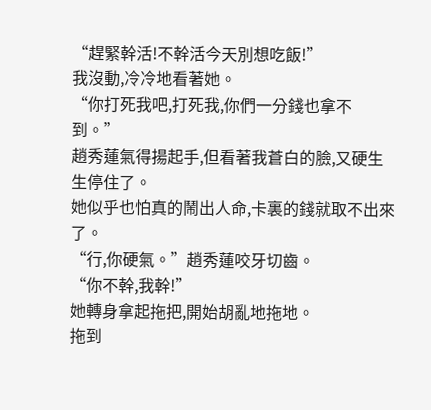“趕緊幹活!不幹活今天別想吃飯!”
我沒動,冷冷地看著她。
“你打死我吧,打死我,你們一分錢也拿不到。”
趙秀蓮氣得揚起手,但看著我蒼白的臉,又硬生生停住了。
她似乎也怕真的鬧出人命,卡裏的錢就取不出來了。
“行,你硬氣。”趙秀蓮咬牙切齒。
“你不幹,我幹!”
她轉身拿起拖把,開始胡亂地拖地。
拖到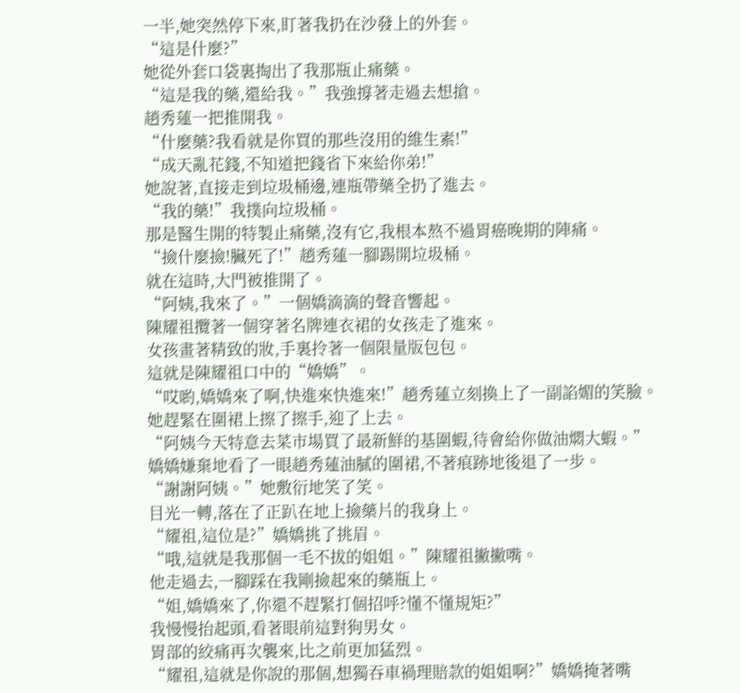一半,她突然停下來,盯著我扔在沙發上的外套。
“這是什麼?”
她從外套口袋裏掏出了我那瓶止痛藥。
“這是我的藥,還給我。”我強撐著走過去想搶。
趙秀蓮一把推開我。
“什麼藥?我看就是你買的那些沒用的維生素!”
“成天亂花錢,不知道把錢省下來給你弟!”
她說著,直接走到垃圾桶邊,連瓶帶藥全扔了進去。
“我的藥!”我撲向垃圾桶。
那是醫生開的特製止痛藥,沒有它,我根本熬不過胃癌晚期的陣痛。
“撿什麼撿!臟死了!”趙秀蓮一腳踢開垃圾桶。
就在這時,大門被推開了。
“阿姨,我來了。”一個嬌滴滴的聲音響起。
陳耀祖攬著一個穿著名牌連衣裙的女孩走了進來。
女孩畫著精致的妝,手裏拎著一個限量版包包。
這就是陳耀祖口中的“嬌嬌”。
“哎喲,嬌嬌來了啊,快進來快進來!”趙秀蓮立刻換上了一副諂媚的笑臉。
她趕緊在圍裙上擦了擦手,迎了上去。
“阿姨今天特意去菜市場買了最新鮮的基圍蝦,待會給你做油燜大蝦。”
嬌嬌嫌棄地看了一眼趙秀蓮油膩的圍裙,不著痕跡地後退了一步。
“謝謝阿姨。”她敷衍地笑了笑。
目光一轉,落在了正趴在地上撿藥片的我身上。
“耀祖,這位是?”嬌嬌挑了挑眉。
“哦,這就是我那個一毛不拔的姐姐。”陳耀祖撇撇嘴。
他走過去,一腳踩在我剛撿起來的藥瓶上。
“姐,嬌嬌來了,你還不趕緊打個招呼?懂不懂規矩?”
我慢慢抬起頭,看著眼前這對狗男女。
胃部的絞痛再次襲來,比之前更加猛烈。
“耀祖,這就是你說的那個,想獨吞車禍理賠款的姐姐啊?”嬌嬌掩著嘴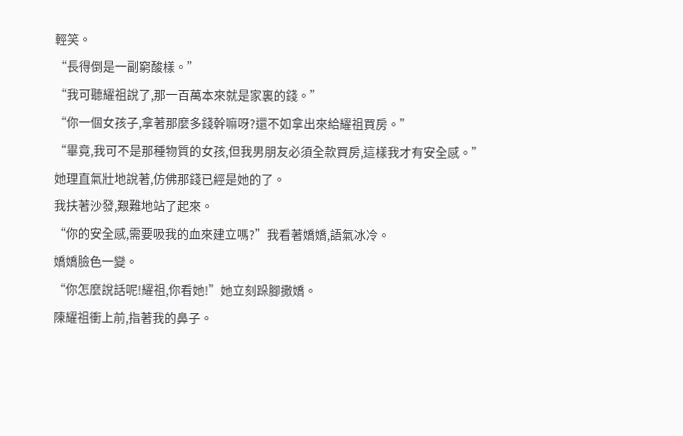輕笑。
“長得倒是一副窮酸樣。”
“我可聽耀祖說了,那一百萬本來就是家裏的錢。”
“你一個女孩子,拿著那麼多錢幹嘛呀?還不如拿出來給耀祖買房。”
“畢竟,我可不是那種物質的女孩,但我男朋友必須全款買房,這樣我才有安全感。”
她理直氣壯地說著,仿佛那錢已經是她的了。
我扶著沙發,艱難地站了起來。
“你的安全感,需要吸我的血來建立嗎?”我看著嬌嬌,語氣冰冷。
嬌嬌臉色一變。
“你怎麼說話呢!耀祖,你看她!”她立刻跺腳撒嬌。
陳耀祖衝上前,指著我的鼻子。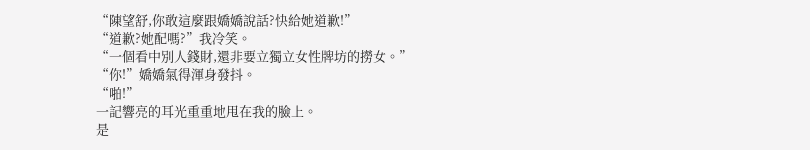“陳望舒,你敢這麼跟嬌嬌說話?快給她道歉!”
“道歉?她配嗎?”我冷笑。
“一個看中別人錢財,還非要立獨立女性牌坊的撈女。”
“你!”嬌嬌氣得渾身發抖。
“啪!”
一記響亮的耳光重重地甩在我的臉上。
是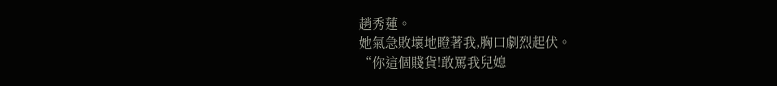趙秀蓮。
她氣急敗壞地瞪著我,胸口劇烈起伏。
“你這個賤貨!敢罵我兒媳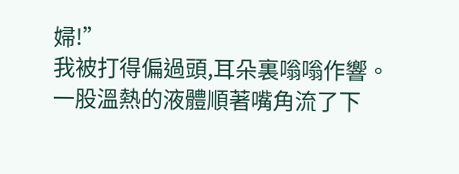婦!”
我被打得偏過頭,耳朵裏嗡嗡作響。
一股溫熱的液體順著嘴角流了下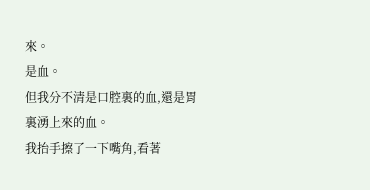來。
是血。
但我分不清是口腔裏的血,還是胃裏湧上來的血。
我抬手擦了一下嘴角,看著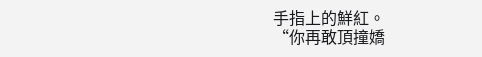手指上的鮮紅。
“你再敢頂撞嬌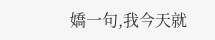嬌一句,我今天就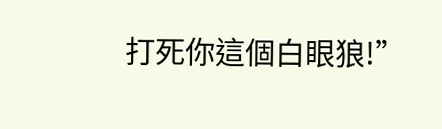打死你這個白眼狼!”